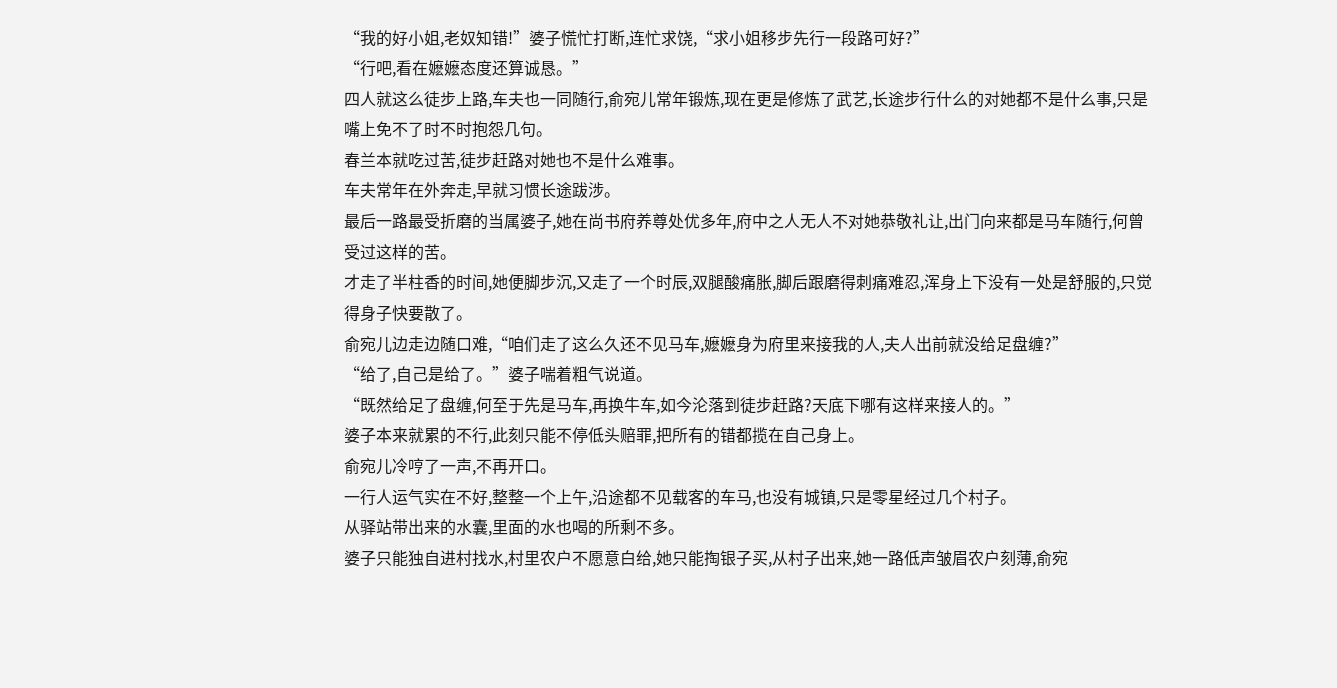“我的好小姐,老奴知错!”婆子慌忙打断,连忙求饶,“求小姐移步先行一段路可好?”
“行吧,看在嬷嬷态度还算诚恳。”
四人就这么徒步上路,车夫也一同随行,俞宛儿常年锻炼,现在更是修炼了武艺,长途步行什么的对她都不是什么事,只是嘴上免不了时不时抱怨几句。
春兰本就吃过苦,徒步赶路对她也不是什么难事。
车夫常年在外奔走,早就习惯长途跋涉。
最后一路最受折磨的当属婆子,她在尚书府养尊处优多年,府中之人无人不对她恭敬礼让,出门向来都是马车随行,何曾受过这样的苦。
才走了半柱香的时间,她便脚步沉,又走了一个时辰,双腿酸痛胀,脚后跟磨得刺痛难忍,浑身上下没有一处是舒服的,只觉得身子快要散了。
俞宛儿边走边随口难,“咱们走了这么久还不见马车,嬷嬷身为府里来接我的人,夫人出前就没给足盘缠?”
“给了,自己是给了。”婆子喘着粗气说道。
“既然给足了盘缠,何至于先是马车,再换牛车,如今沦落到徒步赶路?天底下哪有这样来接人的。”
婆子本来就累的不行,此刻只能不停低头赔罪,把所有的错都揽在自己身上。
俞宛儿冷哼了一声,不再开口。
一行人运气实在不好,整整一个上午,沿途都不见载客的车马,也没有城镇,只是零星经过几个村子。
从驿站带出来的水囊,里面的水也喝的所剩不多。
婆子只能独自进村找水,村里农户不愿意白给,她只能掏银子买,从村子出来,她一路低声皱眉农户刻薄,俞宛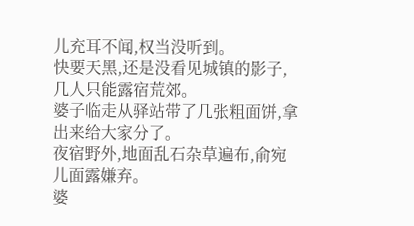儿充耳不闻,权当没听到。
快要天黑,还是没看见城镇的影子,几人只能露宿荒郊。
婆子临走从驿站带了几张粗面饼,拿出来给大家分了。
夜宿野外,地面乱石杂草遍布,俞宛儿面露嫌弃。
婆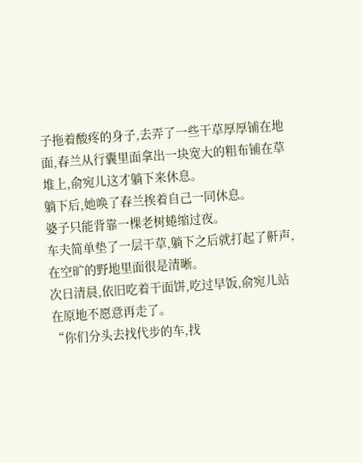子拖着酸疼的身子,去弄了一些干草厚厚铺在地面,春兰从行囊里面拿出一块宽大的粗布铺在草堆上,俞宛儿这才躺下来休息。
躺下后,她唤了春兰挨着自己一同休息。
婆子只能背靠一棵老树蜷缩过夜。
车夫简单垫了一层干草,躺下之后就打起了鼾声,在空旷的野地里面很是清晰。
次日清晨,依旧吃着干面饼,吃过早饭,俞宛儿站在原地不愿意再走了。
“你们分头去找代步的车,找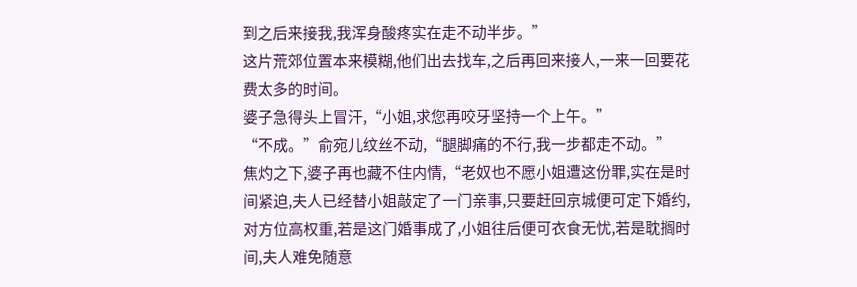到之后来接我,我浑身酸疼实在走不动半步。”
这片荒郊位置本来模糊,他们出去找车,之后再回来接人,一来一回要花费太多的时间。
婆子急得头上冒汗,“小姐,求您再咬牙坚持一个上午。”
“不成。”俞宛儿纹丝不动,“腿脚痛的不行,我一步都走不动。”
焦灼之下,婆子再也藏不住内情,“老奴也不愿小姐遭这份罪,实在是时间紧迫,夫人已经替小姐敲定了一门亲事,只要赶回京城便可定下婚约,对方位高权重,若是这门婚事成了,小姐往后便可衣食无忧,若是耽搁时间,夫人难免随意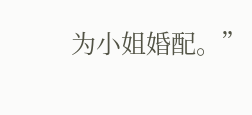为小姐婚配。”